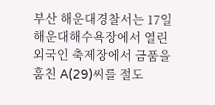부산 해운대경찰서는 17일 해운대해수욕장에서 열린 외국인 축제장에서 금품을 훔친 A(29)씨를 절도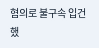혐의로 불구속 입건했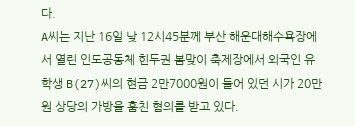다.
A씨는 지난 16일 낮 12시45분께 부산 해운대해수욕장에서 열린 인도공동체 힌두권 봄맞이 축제장에서 외국인 유학생 B(27)씨의 현금 2만7000원이 들어 있던 시가 20만원 상당의 가방을 훔친 혐의를 받고 있다.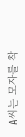A씨는 모자를 착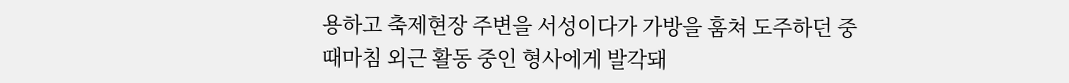용하고 축제현장 주변을 서성이다가 가방을 훔쳐 도주하던 중 때마침 외근 활동 중인 형사에게 발각돼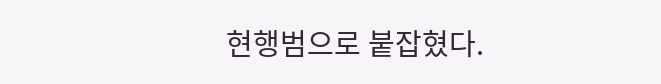현행범으로 붙잡혔다.